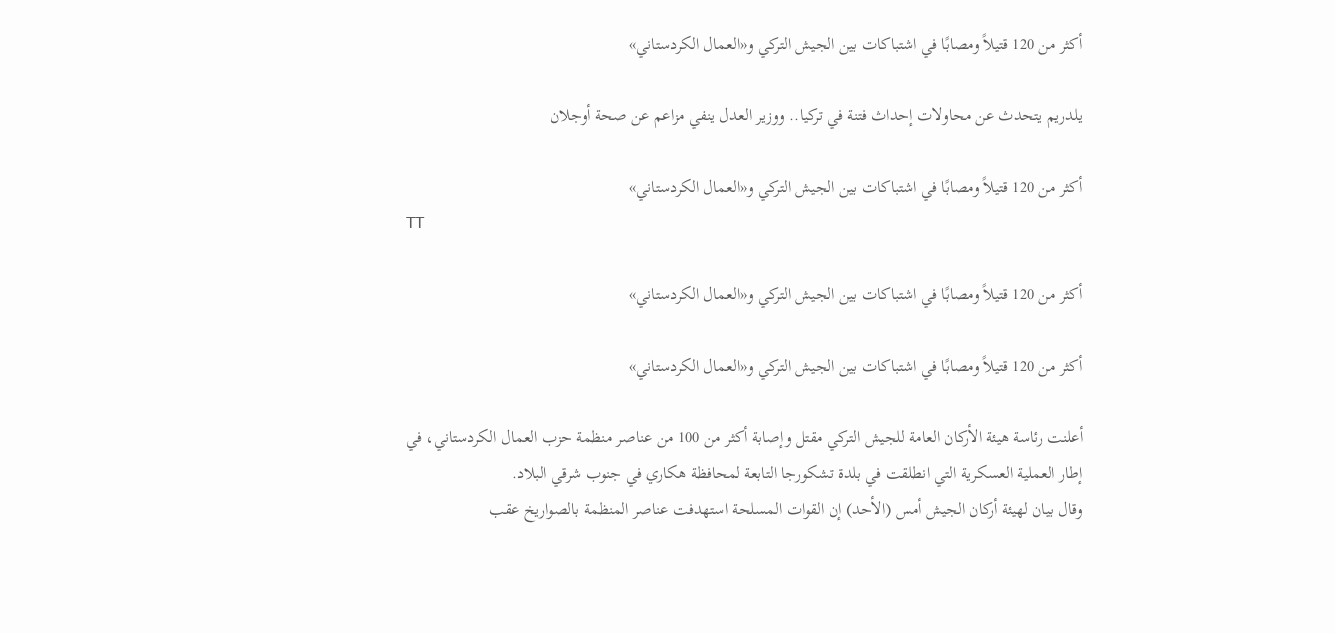أكثر من 120 قتيلاً ومصابًا في اشتباكات بين الجيش التركي و«العمال الكردستاني»

يلدريم يتحدث عن محاولات إحداث فتنة في تركيا.. ووزير العدل ينفي مزاعم عن صحة أوجلان

أكثر من 120 قتيلاً ومصابًا في اشتباكات بين الجيش التركي و«العمال الكردستاني»
TT

أكثر من 120 قتيلاً ومصابًا في اشتباكات بين الجيش التركي و«العمال الكردستاني»

أكثر من 120 قتيلاً ومصابًا في اشتباكات بين الجيش التركي و«العمال الكردستاني»

أعلنت رئاسة هيئة الأركان العامة للجيش التركي مقتل وإصابة أكثر من 100 من عناصر منظمة حزب العمال الكردستاني، في إطار العملية العسكرية التي انطلقت في بلدة تشكورجا التابعة لمحافظة هكاري في جنوب شرقي البلاد.
وقال بيان لهيئة أركان الجيش أمس (الأحد) إن القوات المسلحة استهدفت عناصر المنظمة بالصواريخ عقب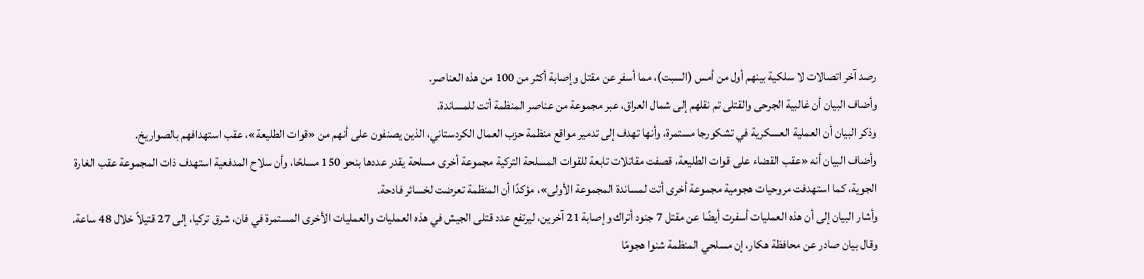رصد آخر اتصالات لا سلكية بينهم أول من أمس (السبت)، مما أسفر عن مقتل وإصابة أكثر من 100 من هذه العناصر.
وأضاف البيان أن غالبية الجرحى والقتلى تم نقلهم إلى شمال العراق، عبر مجموعة من عناصر المنظمة أتت للمساندة.
وذكر البيان أن العملية العسكرية في تشكورجا مستمرة، وأنها تهدف إلى تدمير مواقع منظمة حزب العمال الكردستاني، الذين يصنفون على أنهم من «قوات الطليعة»، عقب استهدافهم بالصواريخ.
وأضاف البيان أنه «عقب القضاء على قوات الطليعة، قصفت مقاتلات تابعة للقوات المسلحة التركية مجموعة أخرى مسلحة يقدر عددها بنحو 150 مسلحًا، وأن سلاح المدفعية استهدف ذات المجموعة عقب الغارة الجوية، كما استهدفت مروحيات هجومية مجموعة أخرى أتت لمساندة المجموعة الأولى»، مؤكدًا أن المنظمة تعرضت لخسائر فادحة.
وأشار البيان إلى أن هذه العمليات أسفرت أيضًا عن مقتل 7 جنود أتراك وإصابة 21 آخرين، ليرتفع عدد قتلى الجيش في هذه العمليات والعمليات الأخرى المستمرة في فان، شرق تركيا، إلى 27 قتيلاً خلال 48 ساعة.
وقال بيان صادر عن محافظة هكار، إن مسلحي المنظمة شنوا هجومًا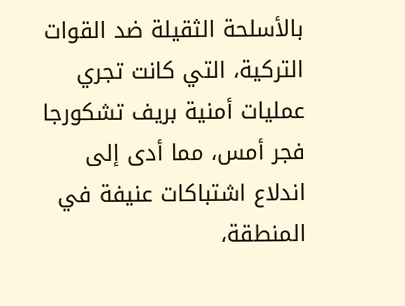بالأسلحة الثقيلة ضد القوات التركية، التي كانت تجري عمليات أمنية بريف تشكورجا فجر أمس، مما أدى إلى اندلاع اشتباكات عنيفة في المنطقة،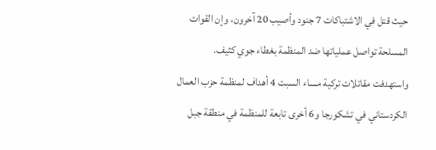حيث قتل في الاشتباكات 7 جنود وأصيب 20 آخرون، وإن القوات المسلحة تواصل عملياتها ضد المنظمة بغطاء جوي كثيف.
واستهدفت مقاتلات تركية مساء السبت 4 أهداف لمنظمة حزب العمال الكردستاني في تشكورجا و6 أخرى تابعة للمنظمة في منطقة جبل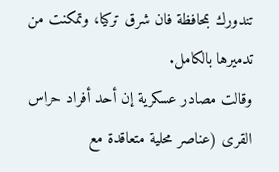تندورك بمحافظة فان شرق تركيا، وتمكنت من تدميرها بالكامل.
وقالت مصادر عسكرية إن أحد أفراد حراس القرى (عناصر محلية متعاقدة مع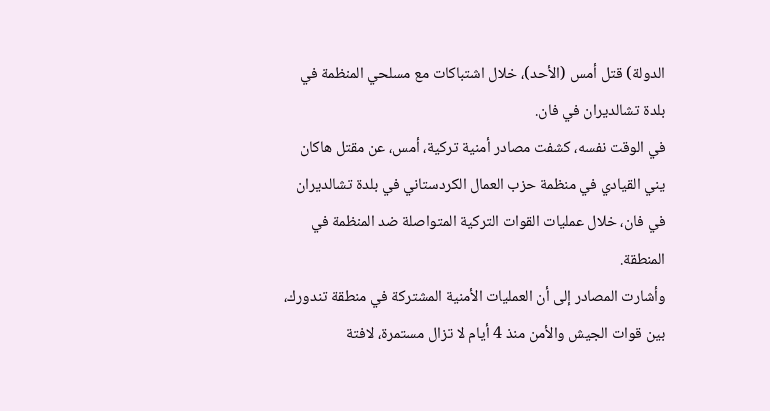الدولة) قتل أمس (الأحد)، خلال اشتباكات مع مسلحي المنظمة في بلدة تشالديران في فان.
في الوقت نفسه، كشفت مصادر أمنية تركية، أمس، عن مقتل هاكان يني القيادي في منظمة حزب العمال الكردستاني في بلدة تشالديران في فان، خلال عمليات القوات التركية المتواصلة ضد المنظمة في المنطقة.
وأشارت المصادر إلى أن العمليات الأمنية المشتركة في منطقة تندورك، بين قوات الجيش والأمن منذ 4 أيام لا تزال مستمرة، لافتة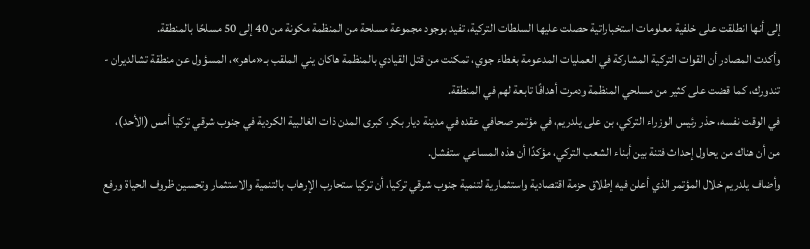إلى أنها انطلقت على خلفية معلومات استخباراتية حصلت عليها السلطات التركية، تفيد بوجود مجموعة مسلحة من المنظمة مكونة من 40 إلى 50 مسلحًا بالمنطقة.
وأكدت المصادر أن القوات التركية المشاركة في العمليات المدعومة بغطاء جوي، تمكنت من قتل القيادي بالمنظمة هاكان يني الملقب بـ«ماهر»، المسؤول عن منطقة تشالديران - تندورك، كما قضت على كثير من مسلحي المنظمة ودمرت أهدافًا تابعة لهم في المنطقة.
في الوقت نفسه، حذر رئيس الوزراء التركي، بن على يلدريم، في مؤتمر صحافي عقده في مدينة ديار بكر، كبرى المدن ذات الغالبية الكردية في جنوب شرقي تركيا أمس (الأحد)، من أن هناك من يحاول إحداث فتنة بين أبناء الشعب التركي، مؤكدًا أن هذه المساعي ستفشل.
وأضاف يلدريم خلال المؤتمر الذي أعلن فيه إطلاق حزمة اقتصادية واستثمارية لتنمية جنوب شرقي تركيا، أن تركيا ستحارب الإرهاب بالتنمية والاستثمار وتحسين ظروف الحياة ورفع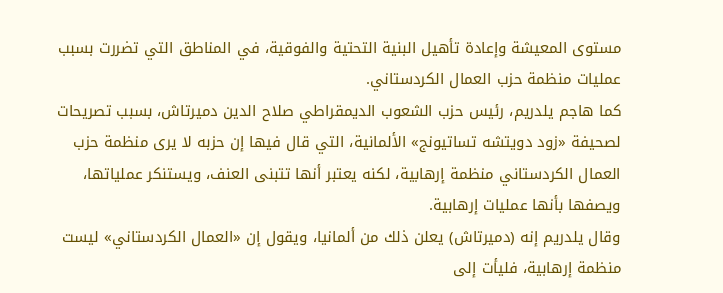مستوى المعيشة وإعادة تأهيل البنية التحتية والفوقية، في المناطق التي تضررت بسبب عمليات منظمة حزب العمال الكردستاني.
كما هاجم يلدريم، رئيس حزب الشعوب الديمقراطي صلاح الدين دميرتاش، بسبب تصريحات لصحيفة «زود دويتشه تساتيونج» الألمانية، التي قال فيها إن حزبه لا يرى منظمة حزب العمال الكردستاني منظمة إرهابية، لكنه يعتبر أنها تتبنى العنف، ويستنكر عملياتها، ويصفها بأنها عمليات إرهابية.
وقال يلدريم إنه (دميرتاش) يعلن ذلك من ألمانيا، ويقول إن «العمال الكردستاني» ليست منظمة إرهابية، فليأت إلى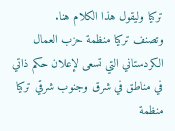تركيا وليقول هذا الكلام هنا.
وتصنف تركيا منظمة حزب العمال الكردستاني التي تسعى لإعلان حكم ذاتي في مناطق في شرق وجنوب شرقي تركيا منظمة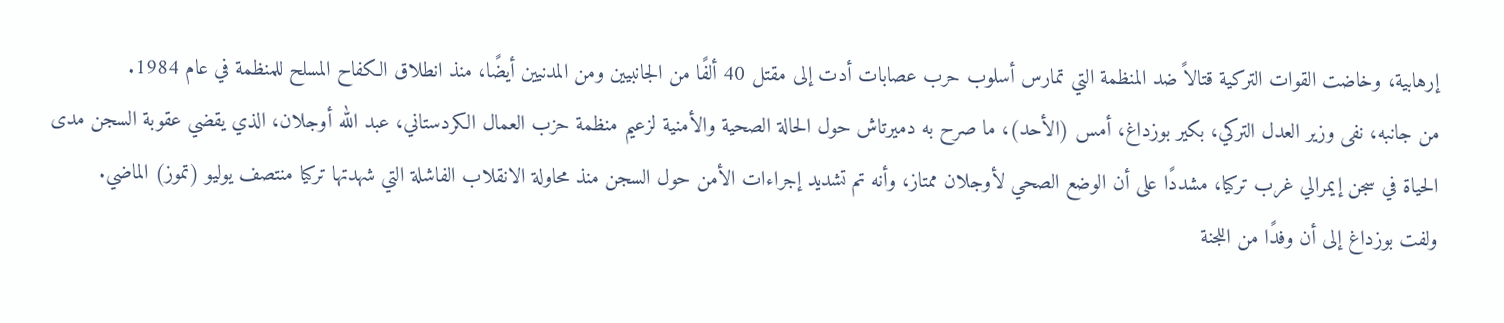إرهابية، وخاضت القوات التركية قتالاً ضد المنظمة التي تمارس أسلوب حرب عصابات أدت إلى مقتل 40 ألفًا من الجانبيين ومن المدنيين أيضًا، منذ انطلاق الكفاح المسلح للمنظمة في عام 1984.
من جانبه، نفى وزير العدل التركي، بكير بوزداغ، أمس (الأحد)، ما صرح به دميرتاش حول الحالة الصحية والأمنية لزعيم منظمة حزب العمال الكردستاني، عبد الله أوجلان، الذي يقضي عقوبة السجن مدى الحياة في سجن إيمرالي غرب تركيا، مشددًا على أن الوضع الصحي لأوجلان ممتاز، وأنه تم تشديد إجراءات الأمن حول السجن منذ محاولة الانقلاب الفاشلة التي شهدتها تركيا منتصف يوليو (تموز) الماضي.
ولفت بوزداغ إلى أن وفدًا من اللجنة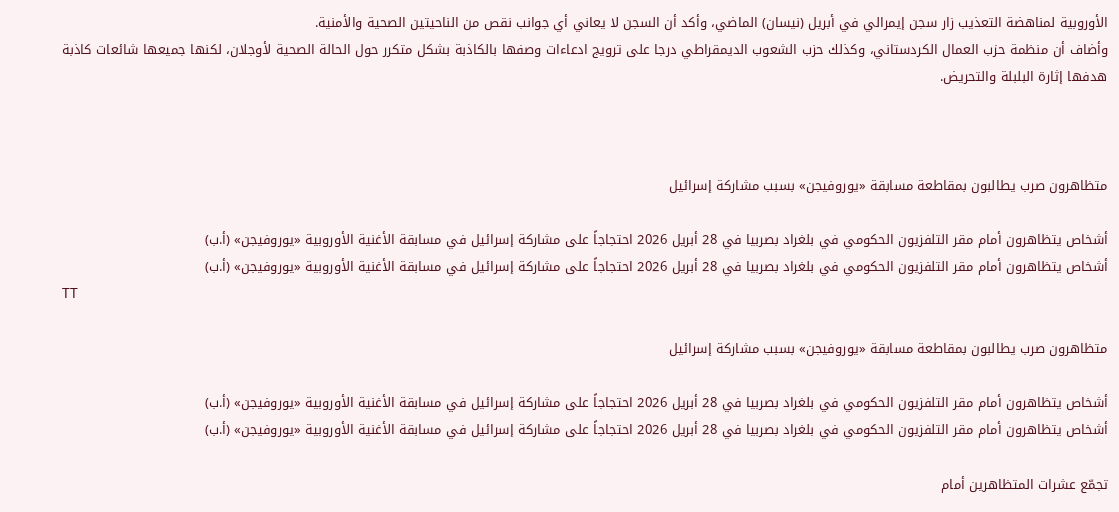الأوروبية لمناهضة التعذيب زار سجن إيمرالي في أبريل (نيسان) الماضي، وأكد أن السجن لا يعاني أي جوانب نقص من الناحيتين الصحية والأمنية.
وأضاف أن منظمة حزب العمال الكردستاني، وكذلك حزب الشعوب الديمقراطي درجا على ترويج ادعاءات وصفها بالكاذبة بشكل متكرر حول الحالة الصحية لأوجلان، لكنها جميعها شائعات كاذبة هدفها إثارة البلبلة والتحريض.



متظاهرون صرب يطالبون بمقاطعة مسابقة «يوروفيجن» بسبب مشاركة إسرائيل

أشخاص يتظاهرون أمام مقر التلفزيون الحكومي في بلغراد بصربيا في 28 أبريل 2026 احتجاجاً على مشاركة إسرائيل في مسابقة الأغنية الأوروبية «يوروفيجن» (أ.ب)
أشخاص يتظاهرون أمام مقر التلفزيون الحكومي في بلغراد بصربيا في 28 أبريل 2026 احتجاجاً على مشاركة إسرائيل في مسابقة الأغنية الأوروبية «يوروفيجن» (أ.ب)
TT

متظاهرون صرب يطالبون بمقاطعة مسابقة «يوروفيجن» بسبب مشاركة إسرائيل

أشخاص يتظاهرون أمام مقر التلفزيون الحكومي في بلغراد بصربيا في 28 أبريل 2026 احتجاجاً على مشاركة إسرائيل في مسابقة الأغنية الأوروبية «يوروفيجن» (أ.ب)
أشخاص يتظاهرون أمام مقر التلفزيون الحكومي في بلغراد بصربيا في 28 أبريل 2026 احتجاجاً على مشاركة إسرائيل في مسابقة الأغنية الأوروبية «يوروفيجن» (أ.ب)

تجمّع عشرات المتظاهرين أمام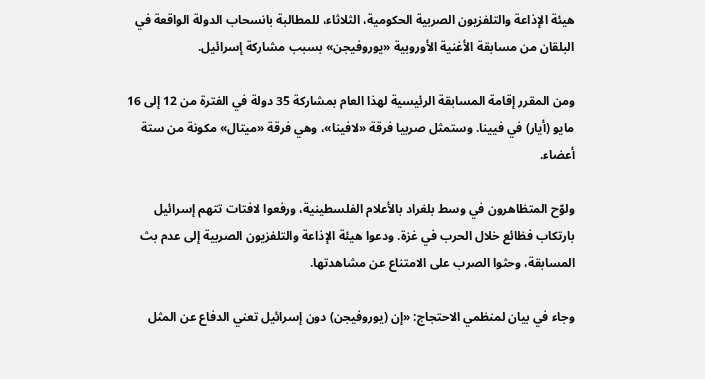هيئة الإذاعة والتلفزيون الصربية الحكومية، الثلاثاء، للمطالبة بانسحاب الدولة الواقعة في البلقان من مسابقة الأغنية الأوروبية «يوروفيجن» بسبب مشاركة إسرائيل.

ومن المقرر إقامة المسابقة الرئيسية لهذا العام بمشاركة 35 دولة في الفترة من 12 إلى 16 مايو (أيار) في فيينا. وستمثل صربيا فرقة «لافينا»، وهي فرقة «ميتال» مكونة من ستة أعضاء.

ولوّح المتظاهرون في وسط بلغراد بالأعلام الفلسطينية، ورفعوا لافتات تتهم إسرائيل بارتكاب فظائع خلال الحرب في غزة. ودعوا هيئة الإذاعة والتلفزيون الصربية إلى عدم بث المسابقة، وحثوا الصرب على الامتناع عن مشاهدتها.

وجاء في بيان لمنظمي الاحتجاج: «إن (يوروفيجن) دون إسرائيل تعني الدفاع عن المثل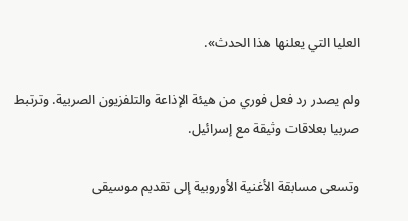العليا التي يعلنها هذا الحدث».

ولم يصدر رد فعل فوري من هيئة الإذاعة والتلفزيون الصربية. وترتبط صربيا بعلاقات وثيقة مع إسرائيل.

وتسعى مسابقة الأغنية الأوروبية إلى تقديم موسيقى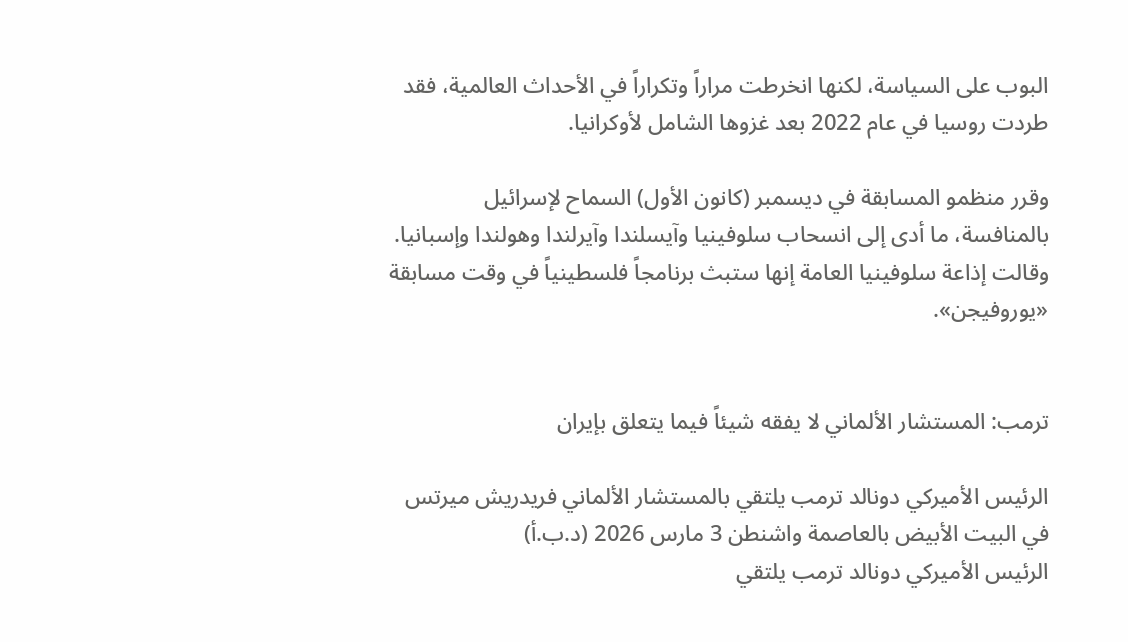البوب على السياسة، لكنها انخرطت مراراً وتكراراً في الأحداث العالمية، فقد طردت روسيا في عام 2022 بعد غزوها الشامل لأوكرانيا.

وقرر منظمو المسابقة في ديسمبر (كانون الأول) السماح لإسرائيل بالمنافسة، ما أدى إلى انسحاب سلوفينيا وآيسلندا وآيرلندا وهولندا وإسبانيا. وقالت إذاعة سلوفينيا العامة إنها ستبث برنامجاً فلسطينياً في وقت مسابقة «يوروفيجن».


ترمب: المستشار الألماني لا يفقه شيئاً فيما يتعلق بإيران

الرئيس الأميركي دونالد ترمب يلتقي بالمستشار الألماني فريدريش ميرتس في البيت الأبيض بالعاصمة واشنطن 3 مارس 2026 (د.ب.أ)
الرئيس الأميركي دونالد ترمب يلتقي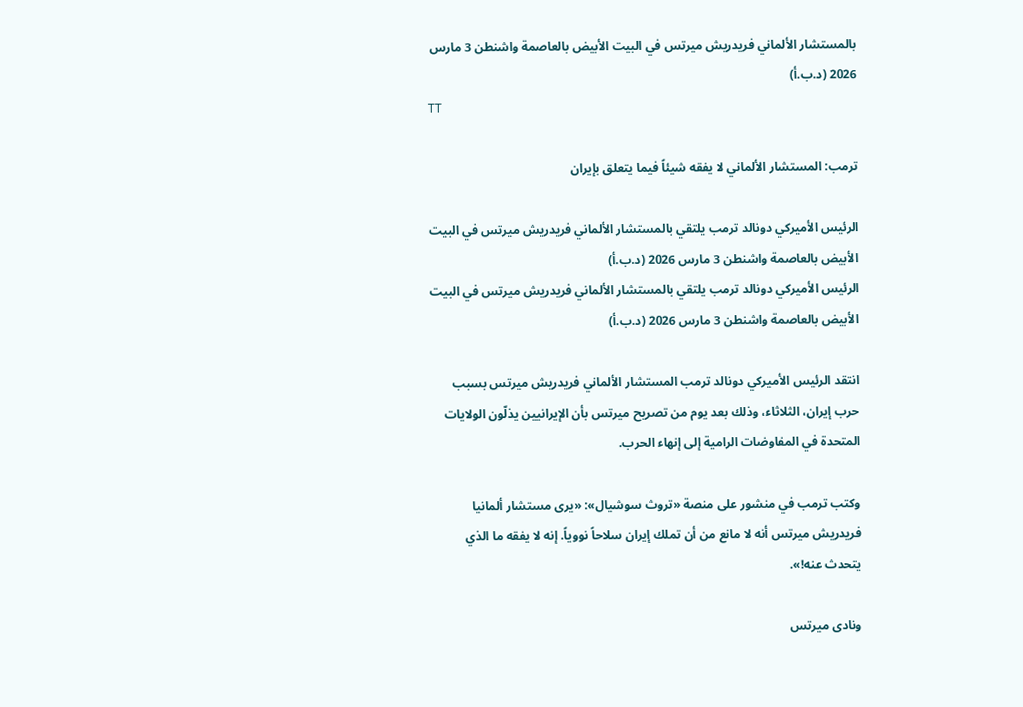بالمستشار الألماني فريدريش ميرتس في البيت الأبيض بالعاصمة واشنطن 3 مارس 2026 (د.ب.أ)
TT

ترمب: المستشار الألماني لا يفقه شيئاً فيما يتعلق بإيران

الرئيس الأميركي دونالد ترمب يلتقي بالمستشار الألماني فريدريش ميرتس في البيت الأبيض بالعاصمة واشنطن 3 مارس 2026 (د.ب.أ)
الرئيس الأميركي دونالد ترمب يلتقي بالمستشار الألماني فريدريش ميرتس في البيت الأبيض بالعاصمة واشنطن 3 مارس 2026 (د.ب.أ)

انتقد الرئيس الأميركي دونالد ترمب المستشار الألماني فريدريش ميرتس بسبب حرب إيران، الثلاثاء، وذلك بعد يوم من تصريح ميرتس بأن الإيرانيين يذلّون الولايات المتحدة في المفاوضات الرامية إلى إنهاء الحرب.

وكتب ترمب في منشور على منصة «تروث سوشيال»: «يرى مستشار ألمانيا فريدريش ميرتس أنه لا مانع من أن تملك إيران سلاحاً نووياً. إنه لا يفقه ما الذي يتحدث عنه!».

ونادى ميرتس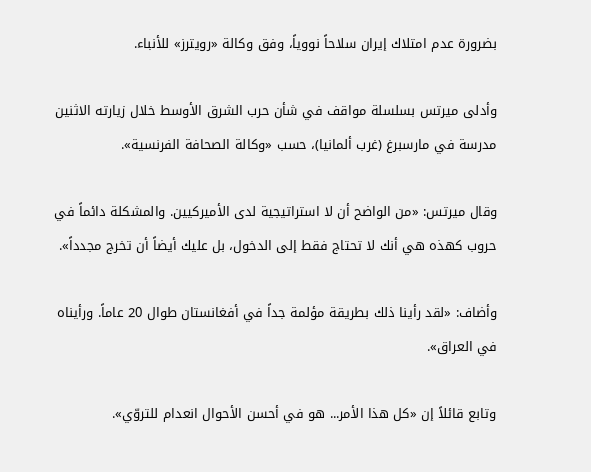بضرورة عدم امتلاك إيران سلاحاً نووياً، وفق وكالة «رويترز» للأنباء.

وأدلى ميرتس بسلسلة مواقف في شأن حرب الشرق الأوسط خلال زيارته الاثنين مدرسة في مارسبرغ (غرب ألمانيا)، حسب «وكالة الصحافة الفرنسية».

وقال ميرتس: «من الواضح أن لا استراتيجية لدى الأميركيين. والمشكلة دائماً في حروب كهذه هي أنك لا تحتاج فقط إلى الدخول، بل عليك أيضاً أن تخرج مجدداً».

وأضاف: «لقد رأينا ذلك بطريقة مؤلمة جداً في أفغانستان طوال 20 عاماً. ورأيناه في العراق».

وتابع قائلاً إن «كل هذا الأمر... هو في أحسن الأحوال انعدام للتروّي».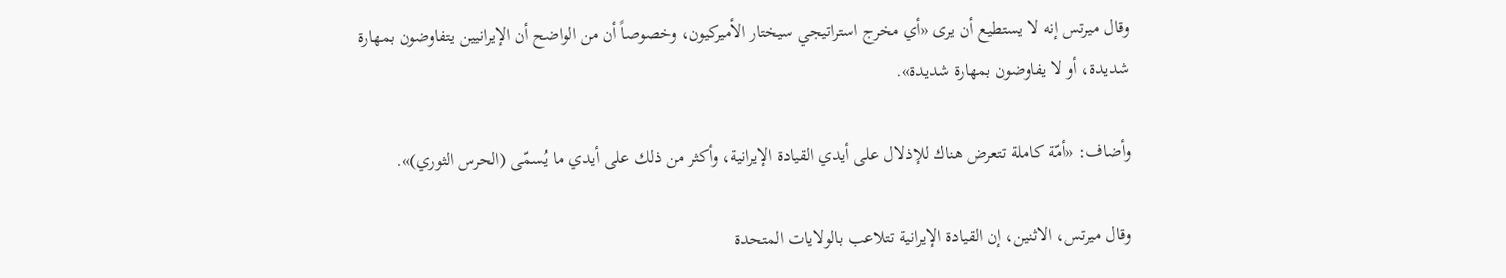وقال ميرتس إنه لا يستطيع أن يرى «أي مخرج استراتيجي سيختار الأميركيون، وخصوصاً أن من الواضح أن الإيرانيين يتفاوضون بمهارة شديدة، أو لا يفاوضون بمهارة شديدة».

وأضاف: «أمّة كاملة تتعرض هناك للإذلال على أيدي القيادة الإيرانية، وأكثر من ذلك على أيدي ما يُسمّى (الحرس الثوري)».

وقال ميرتس، الاثنين، إن القيادة الإيرانية تتلاعب بالولايات المتحدة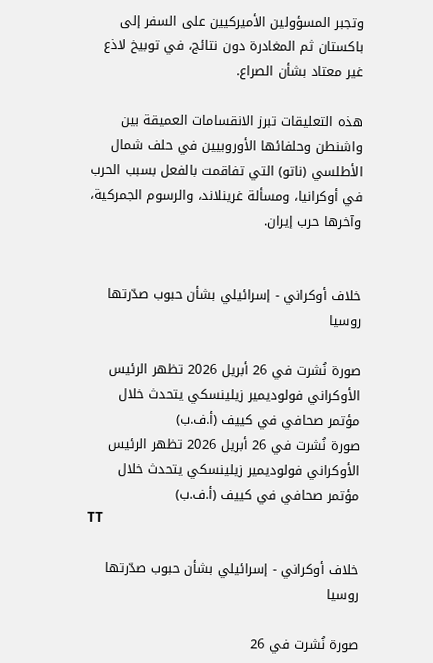وتجبر المسؤولين الأميركيين على السفر إلى باكستان ثم المغادرة دون نتائج، في توبيخ لاذع غير معتاد بشأن الصراع.

هذه التعليقات تبرز الانقسامات العميقة بين واشنطن وحلفائها الأوروبيين في حلف شمال الأطلسي (ناتو) التي تفاقمت بالفعل بسبب الحرب في أوكرانيا، ومسألة غرينلاند، والرسوم الجمركية، وآخرها حرب إيران.


خلاف أوكراني - إسرائيلي بشأن حبوب صدّرتها روسيا

صورة نُشرت في 26 أبريل 2026 تظهر الرئيس الأوكراني فولوديمير زيلينسكي يتحدث خلال مؤتمر صحافي في كييف (أ.ف.ب)
صورة نُشرت في 26 أبريل 2026 تظهر الرئيس الأوكراني فولوديمير زيلينسكي يتحدث خلال مؤتمر صحافي في كييف (أ.ف.ب)
TT

خلاف أوكراني - إسرائيلي بشأن حبوب صدّرتها روسيا

صورة نُشرت في 26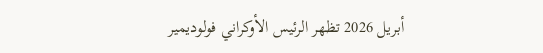أبريل 2026 تظهر الرئيس الأوكراني فولوديمير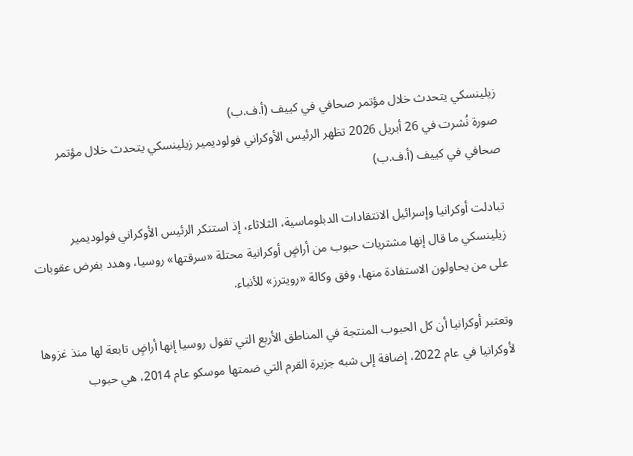زيلينسكي يتحدث خلال مؤتمر صحافي في كييف (أ.ف.ب)
صورة نُشرت في 26 أبريل 2026 تظهر الرئيس الأوكراني فولوديمير زيلينسكي يتحدث خلال مؤتمر صحافي في كييف (أ.ف.ب)

تبادلت أوكرانيا وإسرائيل الانتقادات الدبلوماسية، الثلاثاء، إذ استنكر الرئيس الأوكراني فولوديمير زيلينسكي ما قال إنها مشتريات حبوب من أراضٍ أوكرانية محتلة «سرقتها» روسيا، وهدد بفرض عقوبات على من يحاولون الاستفادة منها، وفق وكالة «رويترز» للأنباء.

وتعتبر أوكرانيا أن كل الحبوب المنتجة في المناطق الأربع التي تقول روسيا إنها أراضٍ تابعة لها منذ غزوها لأوكرانيا في عام 2022، إضافة إلى شبه جزيرة القرم التي ضمتها موسكو عام 2014، هي حبوب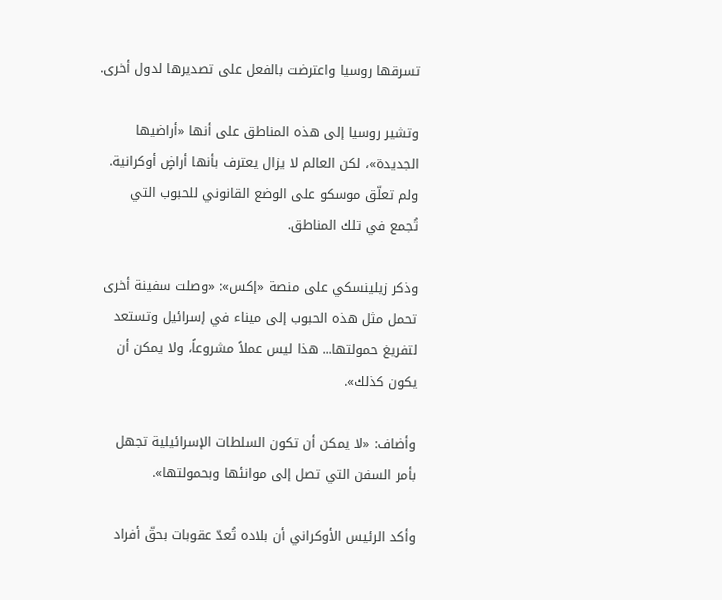تسرقها روسيا واعترضت بالفعل على تصديرها لدول أخرى.

وتشير روسيا إلى هذه المناطق على أنها «أراضيها الجديدة»، لكن العالم لا يزال يعترف بأنها أراضٍ أوكرانية. ولم تعلّق موسكو على الوضع القانوني للحبوب التي تُجمع في تلك المناطق.

وذكر زيلينسكي على منصة «إكس»: «وصلت سفينة أخرى تحمل مثل هذه الحبوب إلى ميناء في إسرائيل وتستعد لتفريغ حمولتها... هذا ليس عملاً مشروعاً، ولا يمكن أن يكون كذلك».

وأضاف: «لا يمكن أن تكون السلطات الإسرائيلية تجهل بأمر السفن التي تصل إلى موانئها وبحمولتها».

وأكد الرئيس الأوكراني أن بلاده تُعدّ عقوبات بحقّ أفراد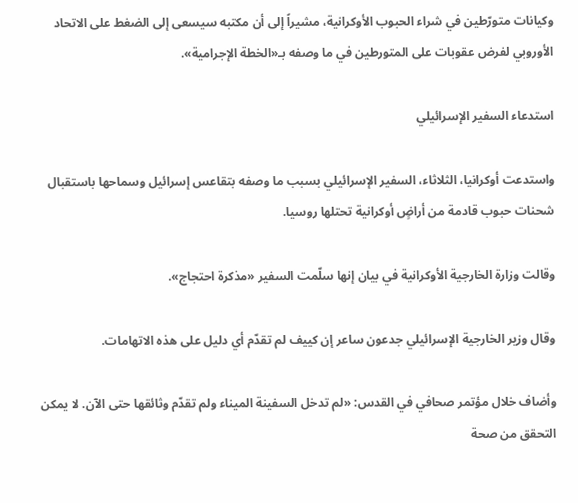وكيانات متورّطين في شراء الحبوب الأوكرانية، مشيراً إلى أن مكتبه سيسعى إلى الضغط على الاتحاد الأوروبي لفرض عقوبات على المتورطين في ما وصفه بـ«الخطة الإجرامية».

استدعاء السفير الإسرائيلي

واستدعت أوكرانيا، الثلاثاء، السفير الإسرائيلي بسبب ما وصفه بتقاعس إسرائيل وسماحها باستقبال شحنات حبوب قادمة من أراضٍ أوكرانية تحتلها روسيا.

وقالت وزارة الخارجية الأوكرانية في بيان إنها سلّمت السفير «مذكرة احتجاج».

وقال وزير الخارجية الإسرائيلي جدعون ساعر إن كييف لم تقدّم أي دليل على هذه الاتهامات.

وأضاف خلال مؤتمر صحافي في القدس: «لم تدخل السفينة الميناء ولم تقدّم وثائقها حتى الآن. لا يمكن التحقق من صحة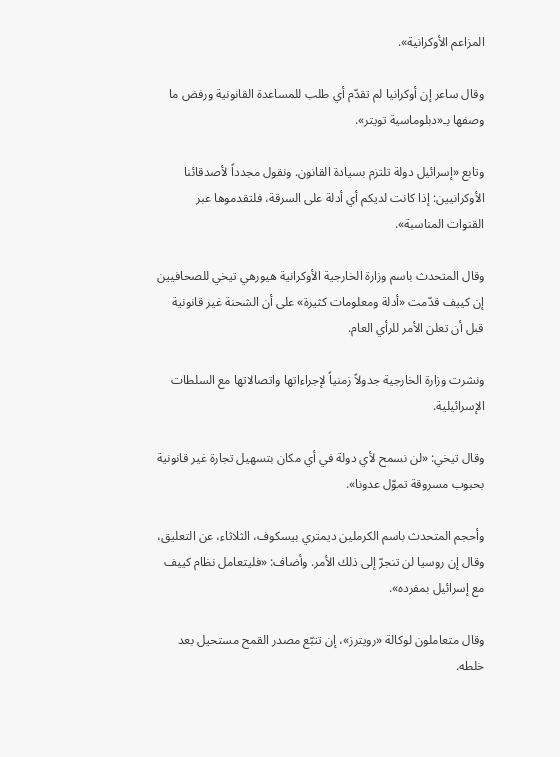المزاعم الأوكرانية».

وقال ساعر إن أوكرانيا لم تقدّم أي طلب للمساعدة القانونية ورفض ما وصفها بـ«دبلوماسية تويتر».

وتابع «إسرائيل دولة تلتزم بسيادة القانون. ونقول مجدداً لأصدقائنا الأوكرانيين: إذا كانت لديكم أي أدلة على السرقة، فلتقدموها عبر القنوات المناسبة».

وقال المتحدث باسم وزارة الخارجية الأوكرانية هيورهي تيخي للصحافيين إن كييف قدّمت «أدلة ومعلومات كثيرة» على أن الشحنة غير قانونية قبل أن تعلن الأمر للرأي العام.

ونشرت وزارة الخارجية جدولاً زمنياً لإجراءاتها واتصالاتها مع السلطات الإسرائيلية.

وقال تيخي: «لن نسمح لأي دولة في أي مكان بتسهيل تجارة غير قانونية بحبوب مسروقة تموّل عدونا».

وأحجم المتحدث باسم الكرملين ديمتري بيسكوف، الثلاثاء، عن التعليق، وقال إن روسيا لن تنجرّ إلى ذلك الأمر. وأضاف: «فليتعامل نظام كييف مع إسرائيل بمفرده».

وقال متعاملون لوكالة «رويترز»، إن تتبّع مصدر القمح مستحيل بعد خلطه.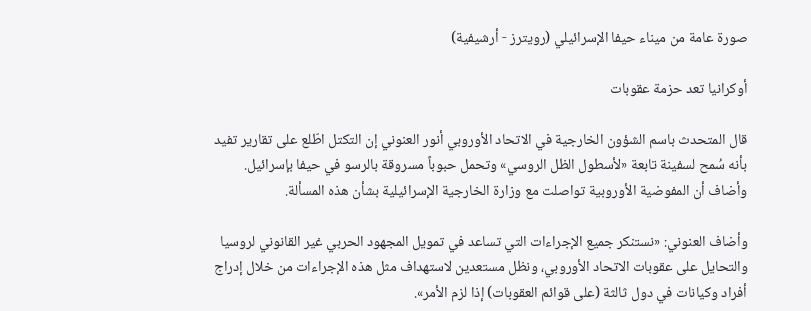صورة عامة من ميناء حيفا الإسرائيلي (رويترز - أرشيفية)

أوكرانيا تعد حزمة عقوبات

قال المتحدث باسم الشؤون الخارجية في الاتحاد الأوروبي أنور العنوني إن التكتل اطّلع على تقارير تفيد بأنه سُمح لسفينة تابعة «لأسطول الظل الروسي» وتحمل حبوباً مسروقة بالرسو في حيفا بإسرائيل. وأضاف أن المفوضية الأوروبية تواصلت مع وزارة الخارجية الإسرائيلية بشأن هذه المسألة.

وأضاف العنوني: «نستنكر جميع الإجراءات التي تساعد في تمويل المجهود الحربي غير القانوني لروسيا والتحايل على عقوبات الاتحاد الأوروبي، ونظل مستعدين لاستهداف مثل هذه الإجراءات من خلال إدراج أفراد وكيانات في دول ثالثة (على قوائم العقوبات) إذا لزم الأمر».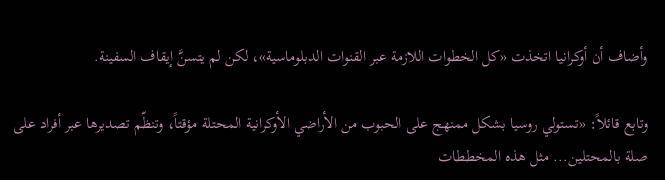وأضاف أن أوكرانيا اتخذت «كل الخطوات اللازمة عبر القنوات الدبلوماسية»، لكن لم يتسنَّ إيقاف السفينة.

وتابع قائلاً: «تستولي روسيا بشكل ممنهج على الحبوب من الأراضي الأوكرانية المحتلة مؤقتاً، وتنظّم تصديرها عبر أفراد على صلة بالمحتلين... مثل هذه المخططات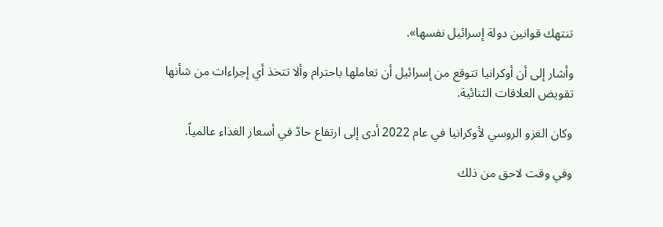تنتهك قوانين دولة إسرائيل نفسها».

وأشار إلى أن أوكرانيا تتوقع من إسرائيل أن تعاملها باحترام وألا تتخذ أي إجراءات من شأنها تقويض العلاقات الثنائية.

وكان الغزو الروسي لأوكرانيا في عام 2022 أدى إلى ارتفاع حادّ في أسعار الغذاء عالمياً.

وفي وقت لاحق من ذلك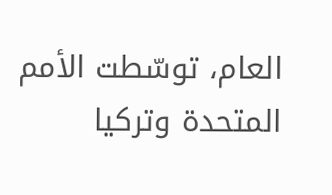العام، توسّطت الأمم المتحدة وتركيا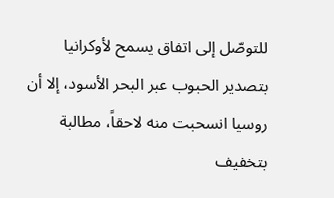للتوصّل إلى اتفاق يسمح لأوكرانيا بتصدير الحبوب عبر البحر الأسود، إلا أن روسيا انسحبت منه لاحقاً، مطالبة بتخفيف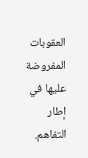العقوبات المفروضة عليها في إطار التفاهم.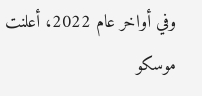وفي أواخر عام 2022، أعلنت موسكو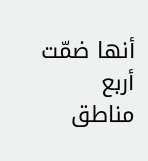أنها ضمّت أربع مناطق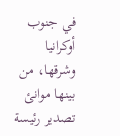في جنوب أوكرانيا وشرقها، من بينها موانئ تصدير رئيسة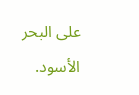على البحر الأسود.